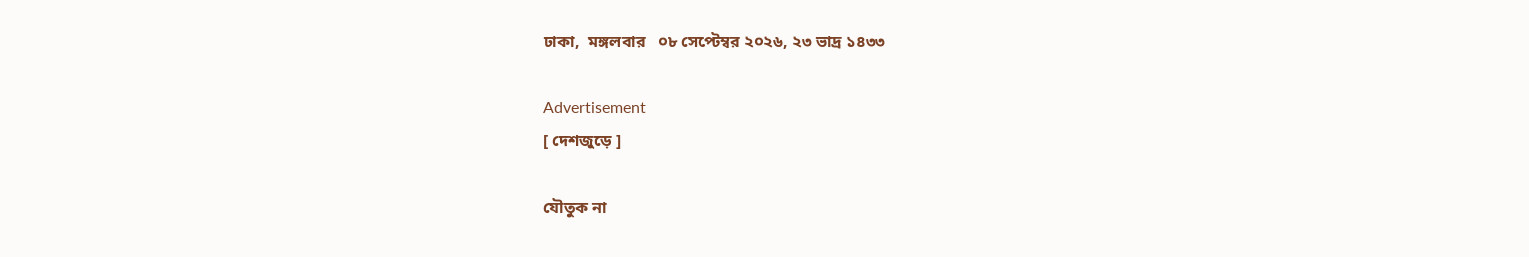ঢাকা,  মঙ্গলবার   ০৮ সেপ্টেম্বর ২০২৬, ২৩ ভাদ্র ১৪৩৩

Advertisement
[ দেশজুড়ে ]

যৌতুক না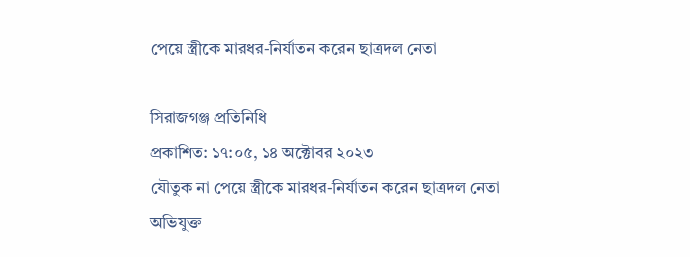পেয়ে স্ত্রীকে মারধর-নির্যাতন করেন ছাত্রদল নেতা

সিরাজগঞ্জ প্রতিনিধি
প্রকাশিত: ১৭:০৫, ১৪ অক্টোবর ২০২৩
যৌতুক না পেয়ে স্ত্রীকে মারধর-নির্যাতন করেন ছাত্রদল নেতা
অভিযুক্ত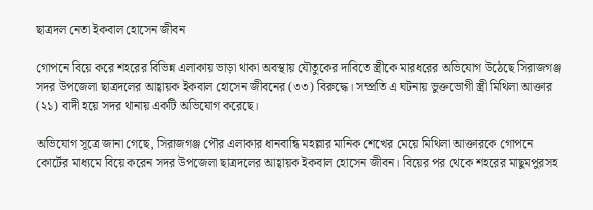ছাত্রদল নেতা ইকবাল হোসেন জীবন

গোপনে বিয়ে করে শহরের বিভিন্ন এলাকায় ভাড়া থাকা অবস্থায় যৌতুকের দাবিতে স্ত্রীকে মারধরের অভিযোগ উঠেছে সিরাজগঞ্জ সদর উপজেলা ছাত্রদলের আহ্বায়ক ইকবাল হোসেন জীবনের (৩৩) বিরুদ্ধে। সম্প্রতি এ ঘটনায় ভুক্তভোগী স্ত্রী মিথিলা আক্তার (২১) বাদী হয়ে সদর থানায় একটি অভিযোগ করেছে।

অভিযোগ সূত্রে জানা গেছে, সিরাজগঞ্জ পৌর এলাকার ধানবান্ধি মহল্লার মানিক শেখের মেয়ে মিথিলা আক্তারকে গোপনে কোর্টের মাধ্যমে বিয়ে করেন সদর উপজেলা ছাত্রদলের আহ্বায়ক ইকবাল হোসেন জীবন। বিয়ের পর থেকে শহরের মাছুমপুরসহ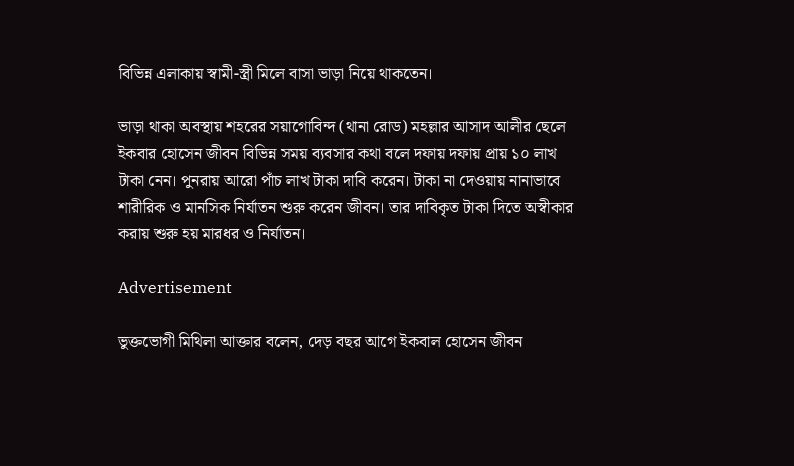বিভিন্ন এলাকায় স্বামী-স্ত্রী মিলে বাসা ভাড়া নিয়ে থাকতেন।

ভাড়া থাকা অবস্থায় শহরের সয়াগোবিন্দ (থানা রোড) মহল্লার আসাদ আলীর ছেলে ইকবার হোসেন জীবন বিভিন্ন সময় ব্যবসার কথা বলে দফায় দফায় প্রায় ১০ লাখ টাকা নেন। পুনরায় আরো পাঁচ লাখ টাকা দাবি করেন। টাকা না দেওয়ায় নানাভাবে শারীরিক ও মানসিক নির্যাতন শুরু করেন জীবন। তার দাবিকৃত টাকা দিতে অস্বীকার করায় শুরু হয় মারধর ও নির্যাতন।

Advertisement

ভুক্তভোগী মিথিলা আক্তার বলেন, দেড় বছর আগে ইকবাল হোসেন জীবন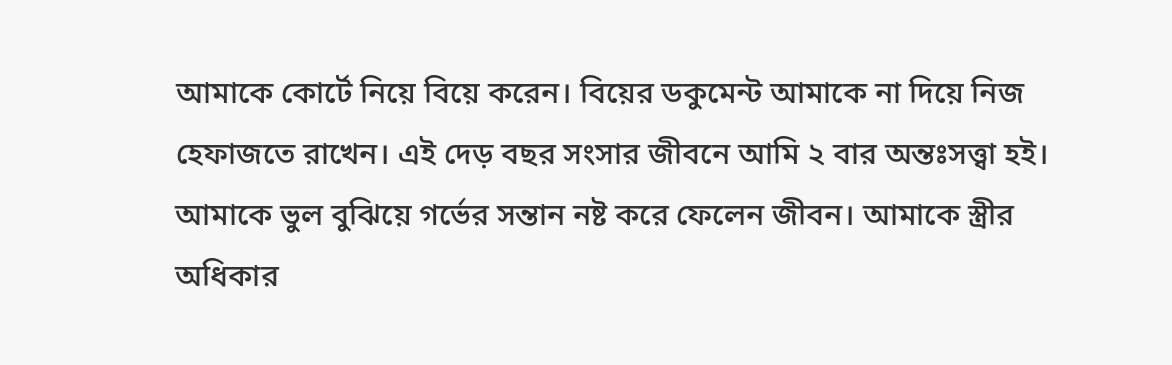আমাকে কোর্টে নিয়ে বিয়ে করেন। বিয়ের ডকুমেন্ট আমাকে না দিয়ে নিজ হেফাজতে রাখেন। এই দেড় বছর সংসার জীবনে আমি ২ বার অন্তঃসত্ত্বা হই। আমাকে ভুল বুঝিয়ে গর্ভের সন্তান নষ্ট করে ফেলেন জীবন। আমাকে স্ত্রীর অধিকার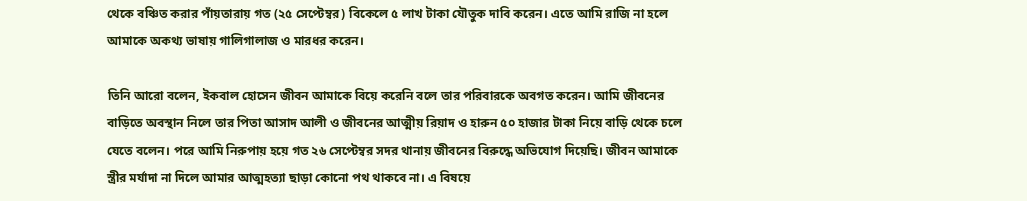থেকে বঞ্চিত করার পাঁয়তারায় গত (২৫ সেপ্টেম্বর) বিকেলে ৫ লাখ টাকা যৌতুক দাবি করেন। এতে আমি রাজি না হলে আমাকে অকথ্য ভাষায় গালিগালাজ ও মারধর করেন।

তিনি আরো বলেন, ইকবাল হোসেন জীবন আমাকে বিয়ে করেনি বলে তার পরিবারকে অবগত করেন। আমি জীবনের বাড়িতে অবস্থান নিলে তার পিতা আসাদ আলী ও জীবনের আত্মীয় রিয়াদ ও হারুন ৫০ হাজার টাকা নিয়ে বাড়ি থেকে চলে যেতে বলেন। পরে আমি নিরুপায় হয়ে গত ২৬ সেপ্টেম্বর সদর থানায় জীবনের বিরুদ্ধে অভিযোগ দিয়েছি। জীবন আমাকে স্ত্রীর মর্যাদা না দিলে আমার আত্মহত্যা ছাড়া কোনো পথ থাকবে না। এ বিষয়ে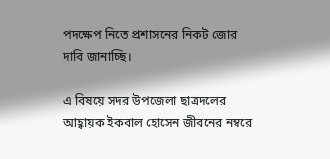পদক্ষেপ নিতে প্রশাসনের নিকট জোর দাবি জানাচ্ছি।

এ বিষয়ে সদর উপজেলা ছাত্রদলের আহ্বায়ক ইকবাল হোসেন জীবনের নম্বরে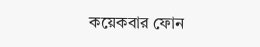কয়েকবার ফোন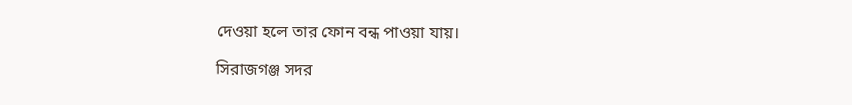দেওয়া হলে তার ফোন বন্ধ পাওয়া যায়।

সিরাজগঞ্জ সদর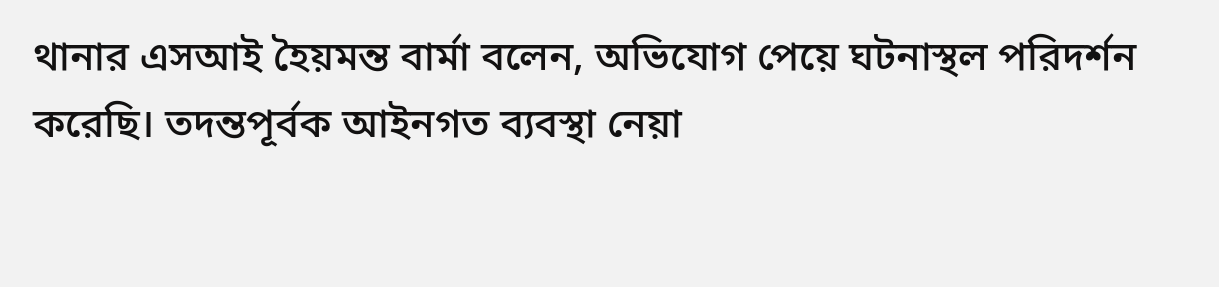থানার এসআই হৈয়মন্ত বার্মা বলেন, অভিযোগ পেয়ে ঘটনাস্থল পরিদর্শন করেছি। তদন্তপূর্বক আইনগত ব্যবস্থা নেয়া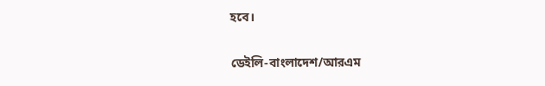হবে।

ডেইলি-বাংলাদেশ/আরএম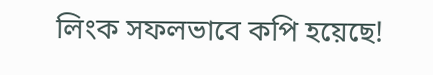লিংক সফলভাবে কপি হয়েছে!